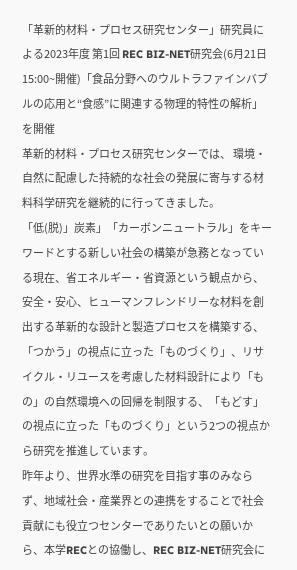「革新的材料・プロセス研究センター」研究員による2023年度 第1回 REC BIZ-NET研究会(6月21日15:00~開催)「食品分野へのウルトラファインバブルの応用と“食感”に関連する物理的特性の解析」を開催
革新的材料・プロセス研究センターでは、 環境・自然に配慮した持続的な社会の発展に寄与する材料科学研究を継続的に行ってきました。
「低(脱)」炭素」「カーボンニュートラル」をキーワードとする新しい社会の構築が急務となっている現在、省エネルギー・省資源という観点から、 安全・安心、ヒューマンフレンドリーな材料を創出する革新的な設計と製造プロセスを構築する、「つかう」の視点に立った「ものづくり」、リサイクル・リユースを考慮した材料設計により「もの」の自然環境への回帰を制限する、「もどす」の視点に立った「ものづくり」という2つの視点から研究を推進しています。
昨年より、世界水準の研究を目指す事のみならず、地域社会・産業界との連携をすることで社会貢献にも役立つセンターでありたいとの願いから、本学RECとの協働し、REC BIZ-NET研究会に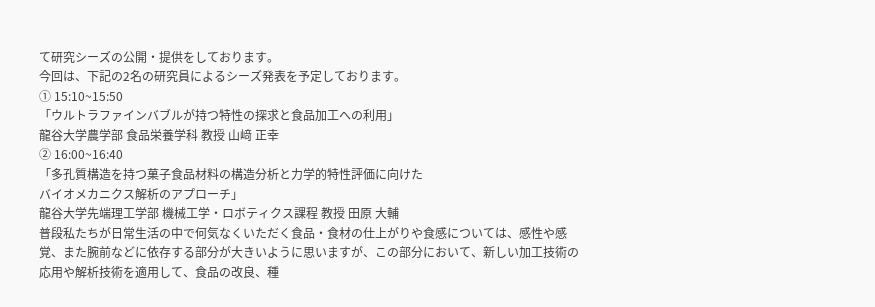て研究シーズの公開・提供をしております。
今回は、下記の2名の研究員によるシーズ発表を予定しております。
① 15:10~15:50
「ウルトラファインバブルが持つ特性の探求と食品加工への利用」
龍谷大学農学部 食品栄養学科 教授 山﨑 正幸
② 16:00~16:40
「多孔質構造を持つ菓子食品材料の構造分析と力学的特性評価に向けた
バイオメカニクス解析のアプローチ」
龍谷大学先端理工学部 機械工学・ロボティクス課程 教授 田原 大輔
普段私たちが日常生活の中で何気なくいただく食品・食材の仕上がりや食感については、感性や感覚、また腕前などに依存する部分が大きいように思いますが、この部分において、新しい加工技術の応用や解析技術を適用して、食品の改良、種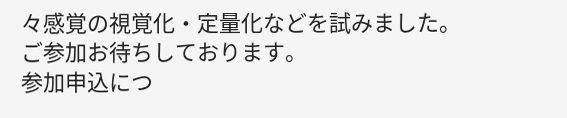々感覚の視覚化・定量化などを試みました。
ご参加お待ちしております。
参加申込につ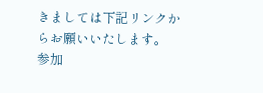きましては下記リンクからお願いいたします。
参加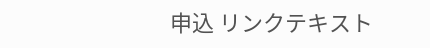申込 リンクテキスト